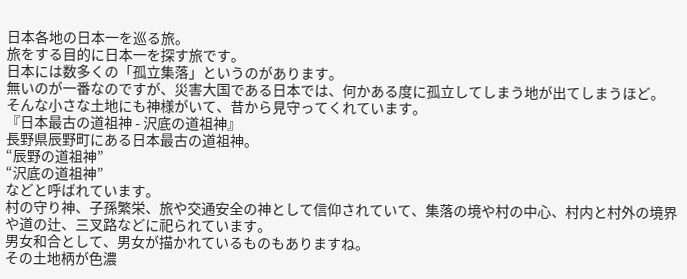日本各地の日本一を巡る旅。
旅をする目的に日本一を探す旅です。
日本には数多くの「孤立集落」というのがあります。
無いのが一番なのですが、災害大国である日本では、何かある度に孤立してしまう地が出てしまうほど。
そんな小さな土地にも神様がいて、昔から見守ってくれています。
『日本最古の道祖神 - 沢底の道祖神』
長野県辰野町にある日本最古の道祖神。
“辰野の道祖神”
“沢底の道祖神”
などと呼ばれています。
村の守り神、子孫繁栄、旅や交通安全の神として信仰されていて、集落の境や村の中心、村内と村外の境界や道の辻、三叉路などに祀られています。
男女和合として、男女が描かれているものもありますね。
その土地柄が色濃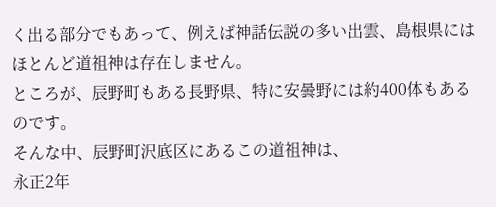く出る部分でもあって、例えば神話伝説の多い出雲、島根県にはほとんど道祖神は存在しません。
ところが、辰野町もある長野県、特に安曇野には約400体もあるのです。
そんな中、辰野町沢底区にあるこの道祖神は、
永正2年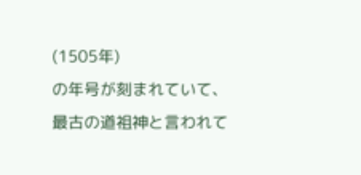(1505年)
の年号が刻まれていて、最古の道祖神と言われて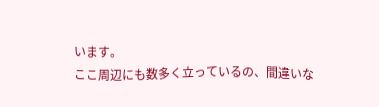います。
ここ周辺にも数多く立っているの、間違いな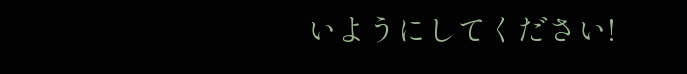いようにしてください!